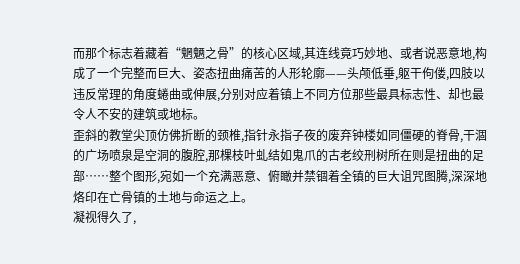而那个标志着藏着“魍魉之骨”的核心区域,其连线竟巧妙地、或者说恶意地,构成了一个完整而巨大、姿态扭曲痛苦的人形轮廓——头颅低垂,躯干佝偻,四肢以违反常理的角度蜷曲或伸展,分别对应着镇上不同方位那些最具标志性、却也最令人不安的建筑或地标。
歪斜的教堂尖顶仿佛折断的颈椎,指针永指子夜的废弃钟楼如同僵硬的脊骨,干涸的广场喷泉是空洞的腹腔,那棵枝叶虬结如鬼爪的古老绞刑树所在则是扭曲的足部……整个图形,宛如一个充满恶意、俯瞰并禁锢着全镇的巨大诅咒图腾,深深地烙印在亡骨镇的土地与命运之上。
凝视得久了,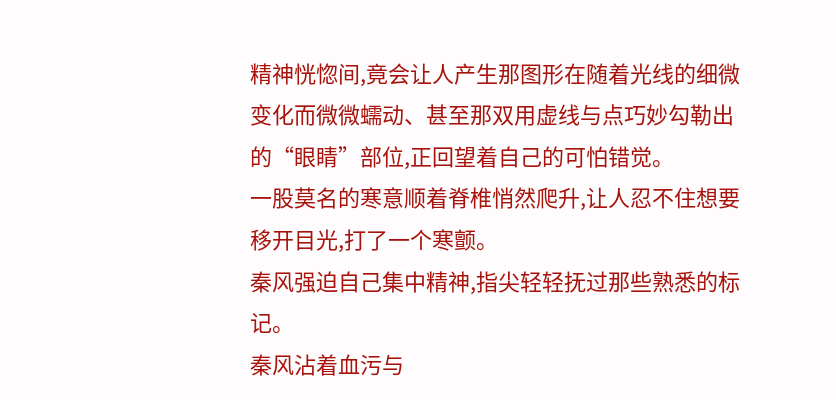精神恍惚间,竟会让人产生那图形在随着光线的细微变化而微微蠕动、甚至那双用虚线与点巧妙勾勒出的“眼睛”部位,正回望着自己的可怕错觉。
一股莫名的寒意顺着脊椎悄然爬升,让人忍不住想要移开目光,打了一个寒颤。
秦风强迫自己集中精神,指尖轻轻抚过那些熟悉的标记。
秦风沾着血污与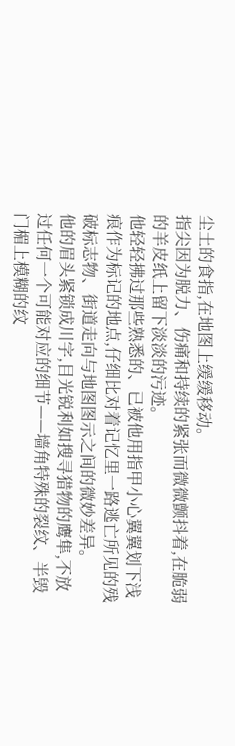尘土的食指,在地图上缓缓移动。
指尖因为脱力、伤痛和持续的紧张而微微颤抖着,在脆弱的羊皮纸上留下淡淡的污迹。
他轻轻拂过那些熟悉的、已被他用指甲小心翼翼划下浅痕作为标记的地点,仔细比对着记忆里一路逃亡所见的残破标志物、街道走向与地图图示之间的微妙差异。
他的眉头紧锁成川字,目光锐利如搜寻猎物的鹰隼,不放过任何一个可能对应的细节——墙角特殊的裂纹、半毁门楣上模糊的纹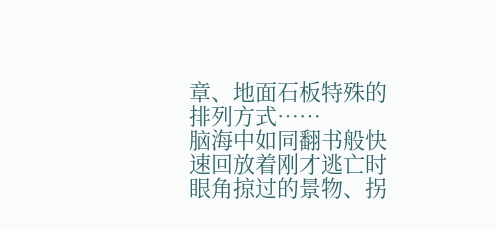章、地面石板特殊的排列方式……
脑海中如同翻书般快速回放着刚才逃亡时眼角掠过的景物、拐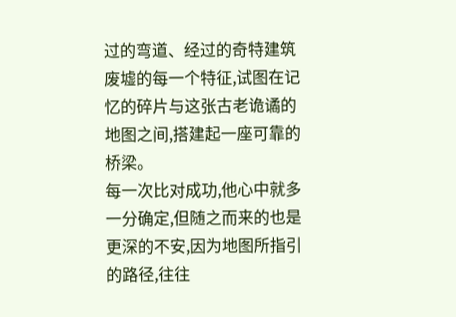过的弯道、经过的奇特建筑废墟的每一个特征,试图在记忆的碎片与这张古老诡谲的地图之间,搭建起一座可靠的桥梁。
每一次比对成功,他心中就多一分确定,但随之而来的也是更深的不安,因为地图所指引的路径,往往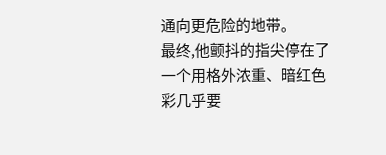通向更危险的地带。
最终,他颤抖的指尖停在了一个用格外浓重、暗红色彩几乎要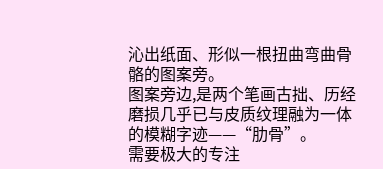沁出纸面、形似一根扭曲弯曲骨骼的图案旁。
图案旁边,是两个笔画古拙、历经磨损几乎已与皮质纹理融为一体的模糊字迹——“肋骨”。
需要极大的专注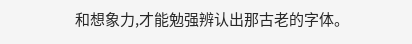和想象力,才能勉强辨认出那古老的字体。